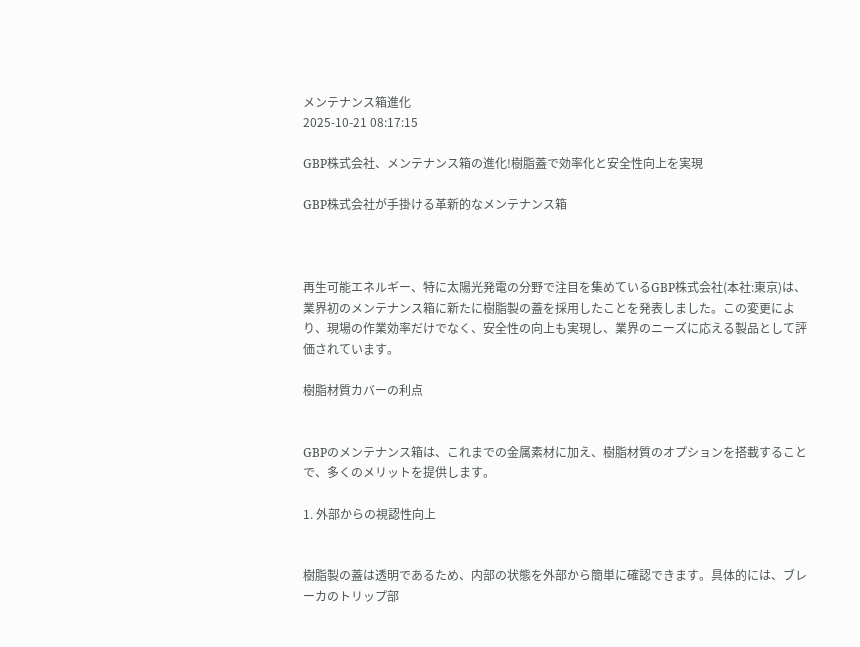メンテナンス箱進化
2025-10-21 08:17:15

GBP株式会社、メンテナンス箱の進化!樹脂蓋で効率化と安全性向上を実現

GBP株式会社が手掛ける革新的なメンテナンス箱



再生可能エネルギー、特に太陽光発電の分野で注目を集めているGBP株式会社(本社:東京)は、業界初のメンテナンス箱に新たに樹脂製の蓋を採用したことを発表しました。この変更により、現場の作業効率だけでなく、安全性の向上も実現し、業界のニーズに応える製品として評価されています。

樹脂材質カバーの利点


GBPのメンテナンス箱は、これまでの金属素材に加え、樹脂材質のオプションを搭載することで、多くのメリットを提供します。

1. 外部からの視認性向上


樹脂製の蓋は透明であるため、内部の状態を外部から簡単に確認できます。具体的には、ブレーカのトリップ部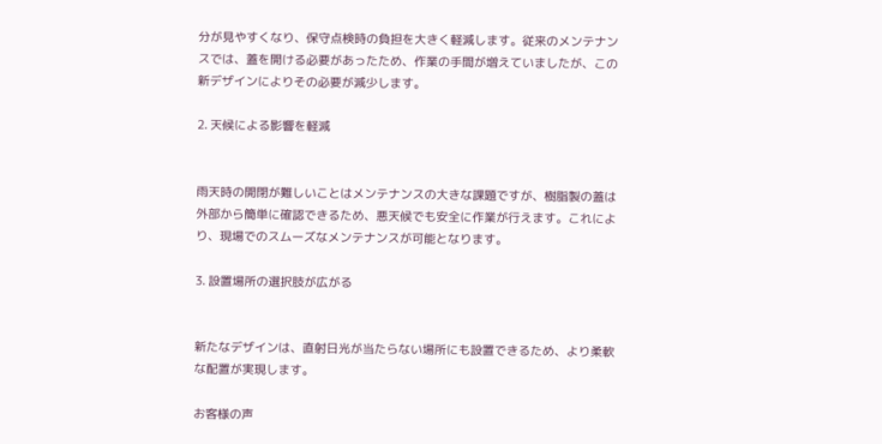分が見やすくなり、保守点検時の負担を大きく軽減します。従来のメンテナンスでは、蓋を開ける必要があったため、作業の手間が増えていましたが、この新デザインによりその必要が減少します。

2. 天候による影響を軽減


雨天時の開閉が難しいことはメンテナンスの大きな課題ですが、樹脂製の蓋は外部から簡単に確認できるため、悪天候でも安全に作業が行えます。これにより、現場でのスムーズなメンテナンスが可能となります。

3. 設置場所の選択肢が広がる


新たなデザインは、直射日光が当たらない場所にも設置できるため、より柔軟な配置が実現します。

お客様の声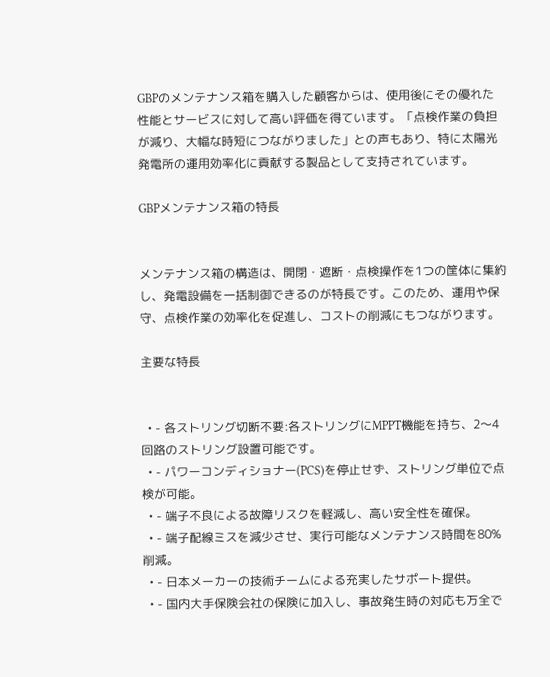GBPのメンテナンス箱を購入した顧客からは、使用後にその優れた性能とサービスに対して高い評価を得ています。「点検作業の負担が減り、大幅な時短につながりました」との声もあり、特に太陽光発電所の運用効率化に貢献する製品として支持されています。

GBPメンテナンス箱の特長


メンテナンス箱の構造は、開閉・遮断・点検操作を1つの筐体に集約し、発電設備を一括制御できるのが特長です。このため、運用や保守、点検作業の効率化を促進し、コストの削減にもつながります。

主要な特長


  • - 各ストリング切断不要:各ストリングにMPPT機能を持ち、2〜4回路のストリング設置可能です。
  • - パワーコンディショナー(PCS)を停止せず、ストリング単位で点検が可能。
  • - 端子不良による故障リスクを軽減し、高い安全性を確保。
  • - 端子配線ミスを減少させ、実行可能なメンテナンス時間を80%削減。
  • - 日本メーカーの技術チームによる充実したサポート提供。
  • - 国内大手保険会社の保険に加入し、事故発生時の対応も万全で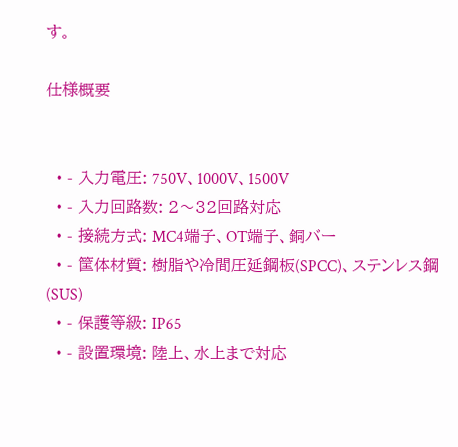す。

仕様概要


  • - 入力電圧: 750V、1000V、1500V
  • - 入力回路数: 2〜32回路対応
  • - 接続方式: MC4端子、OT端子、銅バー
  • - 筐体材質: 樹脂や冷間圧延鋼板(SPCC)、ステンレス鋼(SUS)
  • - 保護等級: IP65
  • - 設置環境: 陸上、水上まで対応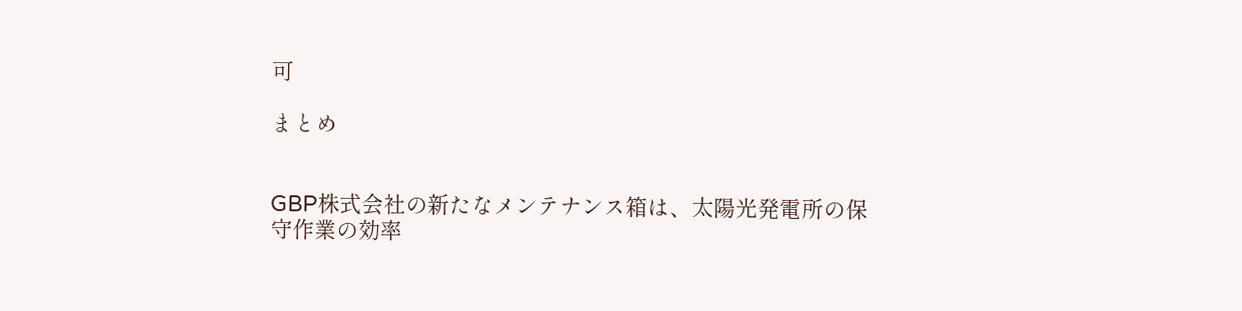可

まとめ


GBP株式会社の新たなメンテナンス箱は、太陽光発電所の保守作業の効率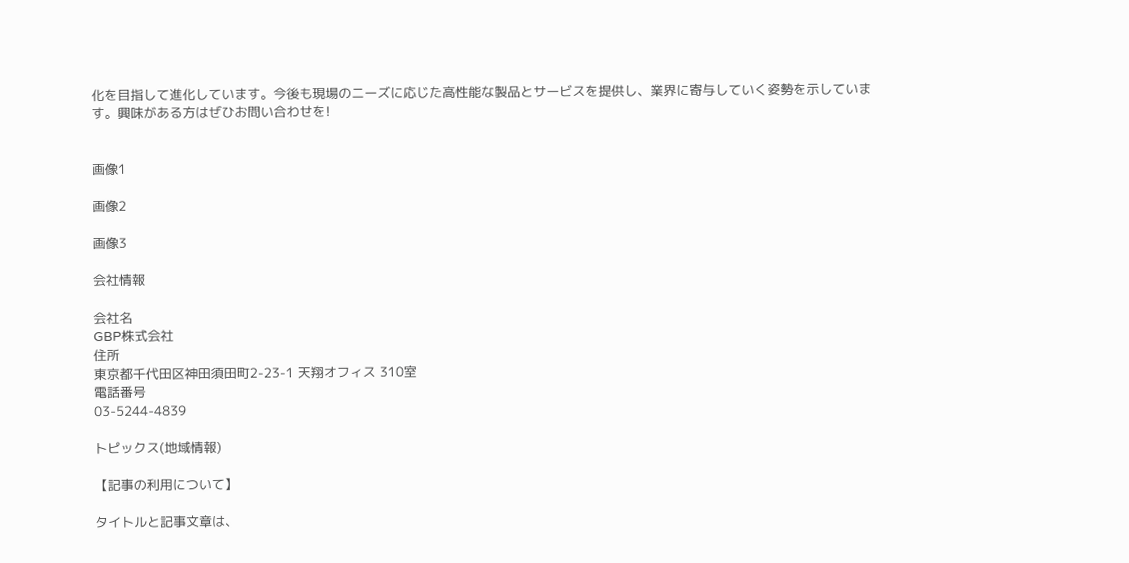化を目指して進化しています。今後も現場のニーズに応じた高性能な製品とサービスを提供し、業界に寄与していく姿勢を示しています。興味がある方はぜひお問い合わせを!


画像1

画像2

画像3

会社情報

会社名
GBP株式会社
住所
東京都千代田区神田須田町2-23-1 天翔オフィス 310室
電話番号
03-5244-4839

トピックス(地域情報)

【記事の利用について】

タイトルと記事文章は、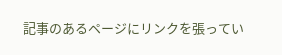記事のあるページにリンクを張ってい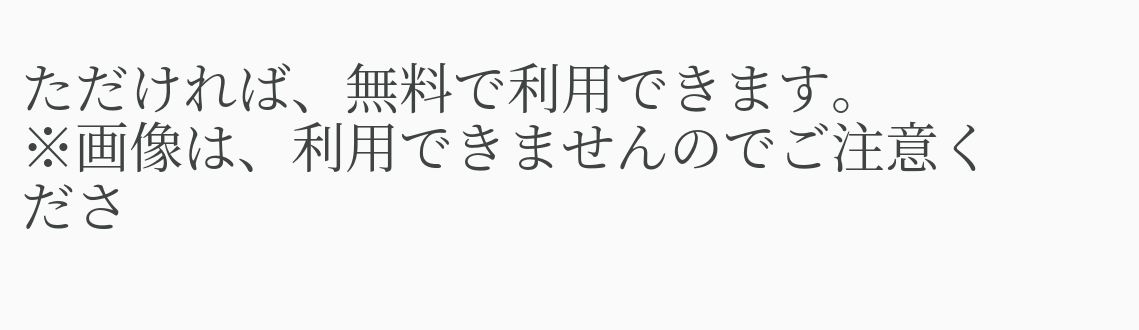ただければ、無料で利用できます。
※画像は、利用できませんのでご注意くださ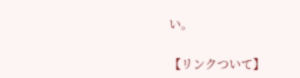い。

【リンクついて】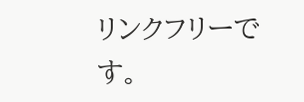リンクフリーです。